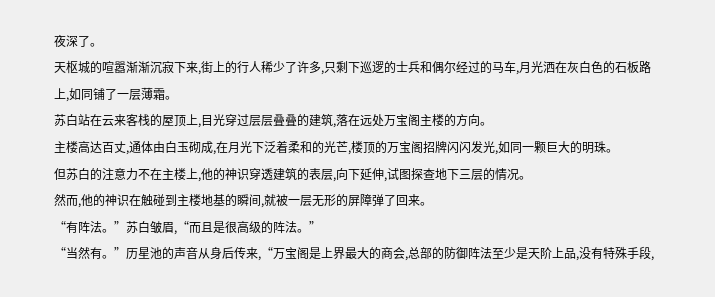夜深了。
天枢城的喧嚣渐渐沉寂下来,街上的行人稀少了许多,只剩下巡逻的士兵和偶尔经过的马车,月光洒在灰白色的石板路上,如同铺了一层薄霜。
苏白站在云来客栈的屋顶上,目光穿过层层叠叠的建筑,落在远处万宝阁主楼的方向。
主楼高达百丈,通体由白玉砌成,在月光下泛着柔和的光芒,楼顶的万宝阁招牌闪闪发光,如同一颗巨大的明珠。
但苏白的注意力不在主楼上,他的神识穿透建筑的表层,向下延伸,试图探查地下三层的情况。
然而,他的神识在触碰到主楼地基的瞬间,就被一层无形的屏障弹了回来。
“有阵法。”苏白皱眉,“而且是很高级的阵法。”
“当然有。”历星池的声音从身后传来,“万宝阁是上界最大的商会,总部的防御阵法至少是天阶上品,没有特殊手段,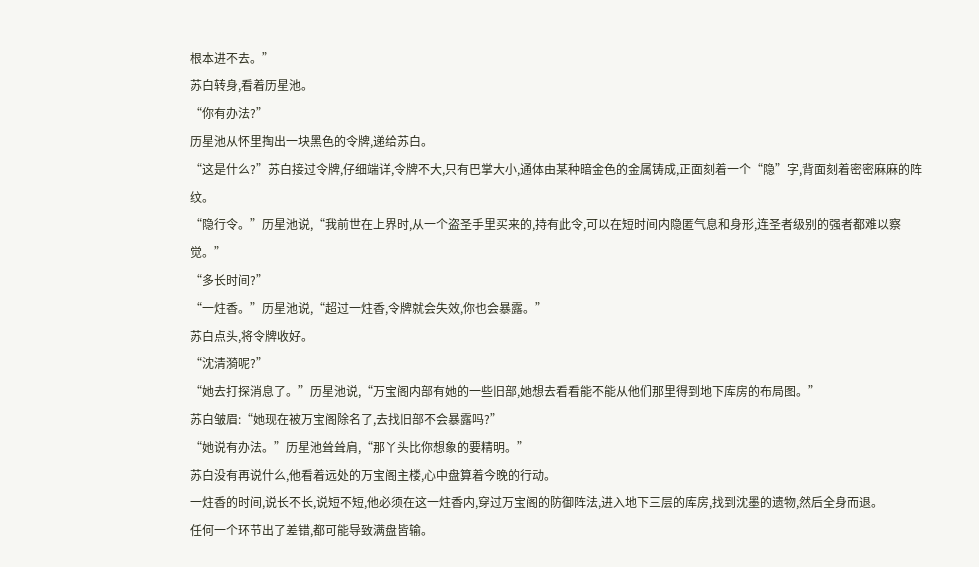根本进不去。”
苏白转身,看着历星池。
“你有办法?”
历星池从怀里掏出一块黑色的令牌,递给苏白。
“这是什么?”苏白接过令牌,仔细端详,令牌不大,只有巴掌大小,通体由某种暗金色的金属铸成,正面刻着一个“隐”字,背面刻着密密麻麻的阵纹。
“隐行令。”历星池说,“我前世在上界时,从一个盗圣手里买来的,持有此令,可以在短时间内隐匿气息和身形,连圣者级别的强者都难以察觉。”
“多长时间?”
“一炷香。”历星池说,“超过一炷香,令牌就会失效,你也会暴露。”
苏白点头,将令牌收好。
“沈清漪呢?”
“她去打探消息了。”历星池说,“万宝阁内部有她的一些旧部,她想去看看能不能从他们那里得到地下库房的布局图。”
苏白皱眉:“她现在被万宝阁除名了,去找旧部不会暴露吗?”
“她说有办法。”历星池耸耸肩,“那丫头比你想象的要精明。”
苏白没有再说什么,他看着远处的万宝阁主楼,心中盘算着今晚的行动。
一炷香的时间,说长不长,说短不短,他必须在这一炷香内,穿过万宝阁的防御阵法,进入地下三层的库房,找到沈墨的遗物,然后全身而退。
任何一个环节出了差错,都可能导致满盘皆输。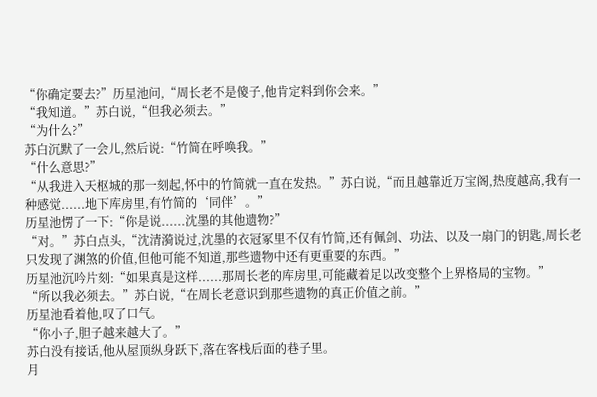“你确定要去?”历星池问,“周长老不是傻子,他肯定料到你会来。”
“我知道。”苏白说,“但我必须去。”
“为什么?”
苏白沉默了一会儿,然后说:“竹简在呼唤我。”
“什么意思?”
“从我进入天枢城的那一刻起,怀中的竹简就一直在发热。”苏白说,“而且越靠近万宝阁,热度越高,我有一种感觉......地下库房里,有竹简的‘同伴’。”
历星池愣了一下:“你是说......沈墨的其他遗物?”
“对。”苏白点头,“沈清漪说过,沈墨的衣冠冢里不仅有竹简,还有佩剑、功法、以及一扇门的钥匙,周长老只发现了渊煞的价值,但他可能不知道,那些遗物中还有更重要的东西。”
历星池沉吟片刻:“如果真是这样......那周长老的库房里,可能藏着足以改变整个上界格局的宝物。”
“所以我必须去。”苏白说,“在周长老意识到那些遗物的真正价值之前。”
历星池看着他,叹了口气。
“你小子,胆子越来越大了。”
苏白没有接话,他从屋顶纵身跃下,落在客栈后面的巷子里。
月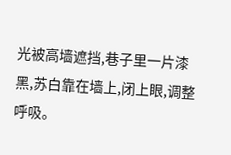光被高墙遮挡,巷子里一片漆黑,苏白靠在墙上,闭上眼,调整呼吸。